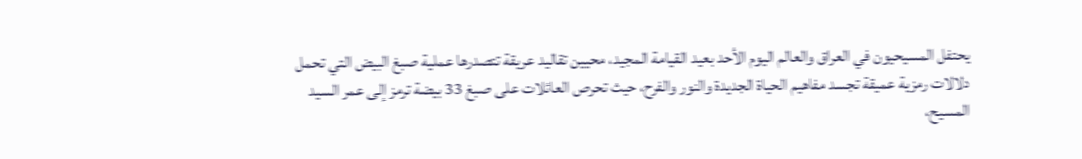يحتفل المسيحيون في العراق والعالم اليوم الأحد بعيد القيامة المجيد، محيين تقاليد عريقة تتصدرها عملية صبغ البيض التي تحمل دلالات رمزية عميقة تجسد مفاهيم الحياة الجديدة والنور والفرح، حيث تحرص العائلات على صبغ 33 بيضة ترمز إلى عمر السيد المسيح،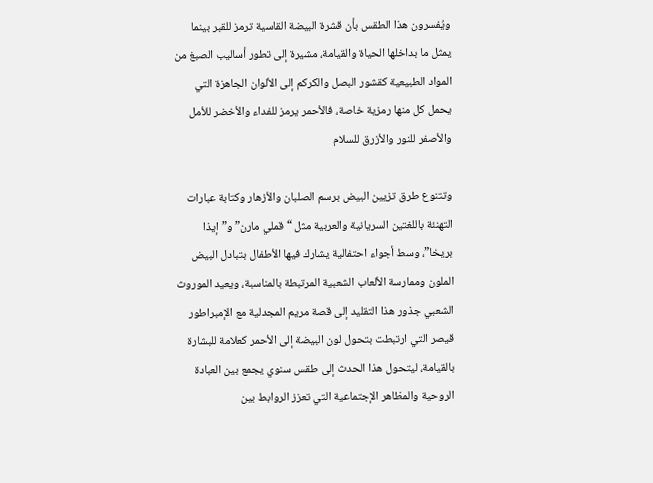ويُفسرون هذا الطقس بأن قشرة البيضة القاسية ترمز للقبر بينما يمثل ما بداخلها الحياة والقيامة، مشيرة إلى تطور أساليب الصبغ من المواد الطبيعية كقشور البصل والكركم إلى الألوان الجاهزة التي يحمل كل منها رمزية خاصة، فالأحمر يرمز للفداء والأخضر للأمل والأصفر للنور والأزرق للسلام

وتتنوع طرق تزيين البيض برسم الصلبان والأزهار وكتابة عبارات التهنئة باللغتين السريانية والعربية مثل “قملي مارن” و”إيذا بريخا”، وسط أجواء احتفالية يشارك فيها الأطفال بتبادل البيض الملون وممارسة الألعاب الشعبية المرتبطة بالمناسبة، ويعيد الموروث الشعبي جذور هذا التقليد إلى قصة مريم المجدلية مع الإمبراطور قيصر التي ارتبطت بتحول لون البيضة إلى الأحمر كعلامة للبشارة بالقيامة، ليتحول هذا الحدث إلى طقس سنوي يجمع بين العبادة الروحية والمظاهر الإجتماعية التي تعزز الروابط بين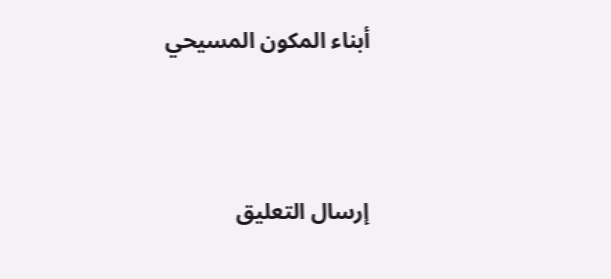أبناء المكون المسيحي




إرسال التعليق